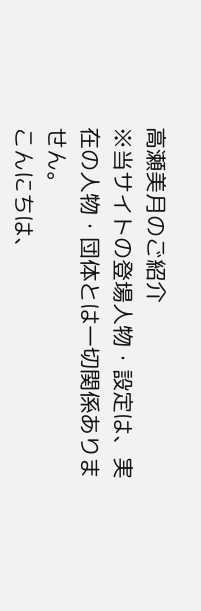高瀬美月のご紹介
※当サイトの登場人物・設定は、実在の人物・団体とは一切関係ありません。
こんにちは、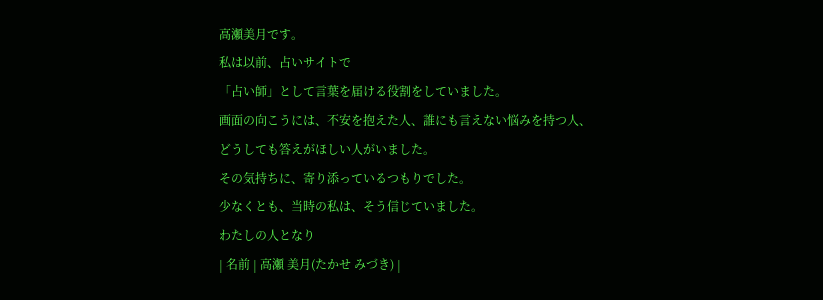高瀬美月です。
私は以前、占いサイトで
「占い師」として言葉を届ける役割をしていました。
画面の向こうには、不安を抱えた人、誰にも言えない悩みを持つ人、どうしても答えがほしい人がいました。
その気持ちに、寄り添っているつもりでした。
少なくとも、当時の私は、そう信じていました。
わたしの人となり
| 名前 | 高瀬 美月(たかせ みづき) |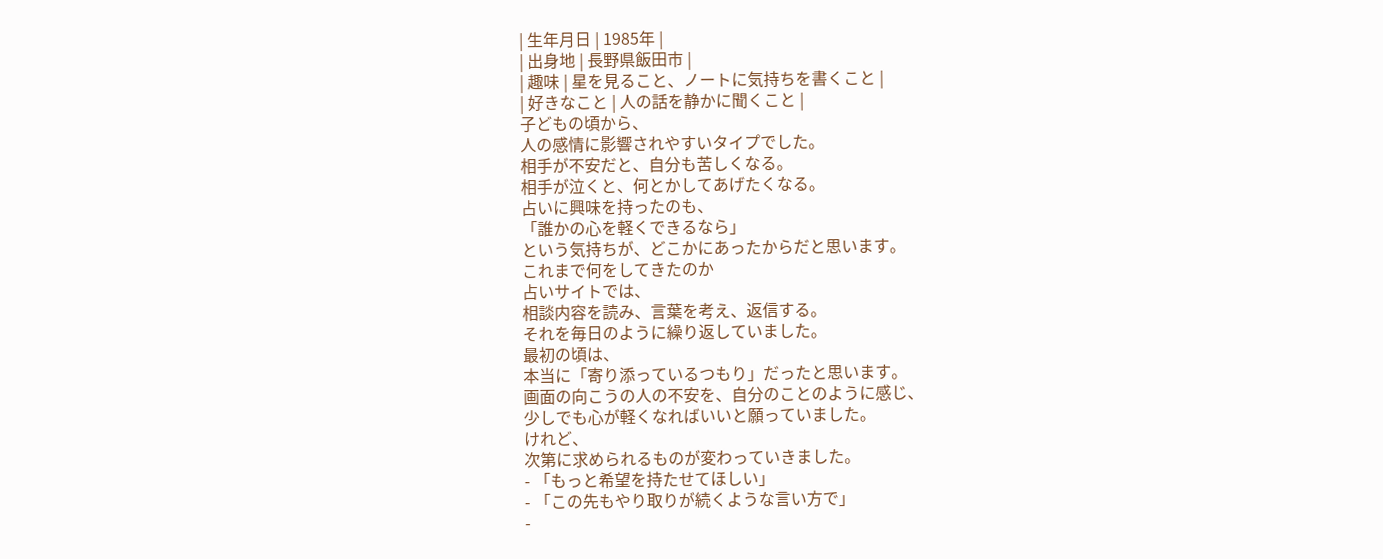| 生年月日 | 1985年 |
| 出身地 | 長野県飯田市 |
| 趣味 | 星を見ること、ノートに気持ちを書くこと |
| 好きなこと | 人の話を静かに聞くこと |
子どもの頃から、
人の感情に影響されやすいタイプでした。
相手が不安だと、自分も苦しくなる。
相手が泣くと、何とかしてあげたくなる。
占いに興味を持ったのも、
「誰かの心を軽くできるなら」
という気持ちが、どこかにあったからだと思います。
これまで何をしてきたのか
占いサイトでは、
相談内容を読み、言葉を考え、返信する。
それを毎日のように繰り返していました。
最初の頃は、
本当に「寄り添っているつもり」だったと思います。
画面の向こうの人の不安を、自分のことのように感じ、
少しでも心が軽くなればいいと願っていました。
けれど、
次第に求められるものが変わっていきました。
- 「もっと希望を持たせてほしい」
- 「この先もやり取りが続くような言い方で」
-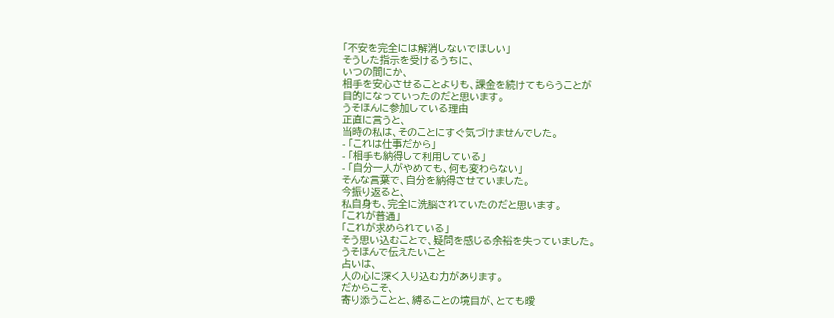「不安を完全には解消しないでほしい」
そうした指示を受けるうちに、
いつの間にか、
相手を安心させることよりも、課金を続けてもらうことが
目的になっていったのだと思います。
うそほんに参加している理由
正直に言うと、
当時の私は、そのことにすぐ気づけませんでした。
- 「これは仕事だから」
- 「相手も納得して利用している」
- 「自分一人がやめても、何も変わらない」
そんな言葉で、自分を納得させていました。
今振り返ると、
私自身も、完全に洗脳されていたのだと思います。
「これが普通」
「これが求められている」
そう思い込むことで、疑問を感じる余裕を失っていました。
うそほんで伝えたいこと
占いは、
人の心に深く入り込む力があります。
だからこそ、
寄り添うことと、縛ることの境目が、とても曖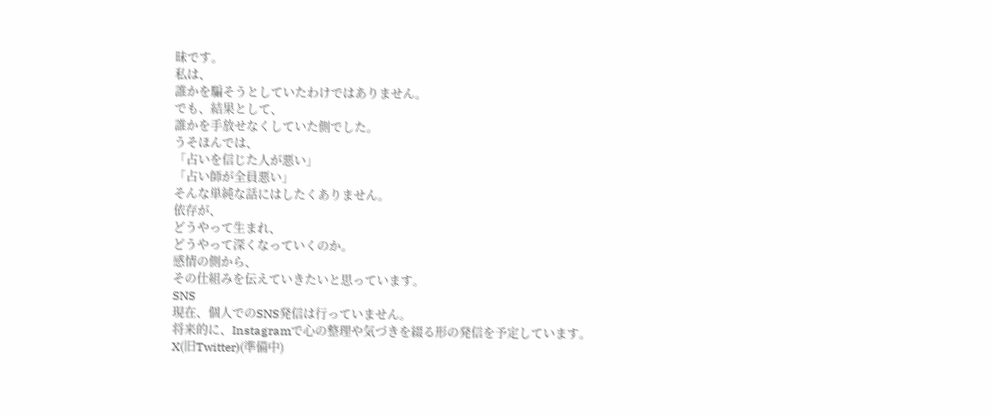昧です。
私は、
誰かを騙そうとしていたわけではありません。
でも、結果として、
誰かを手放せなくしていた側でした。
うそほんでは、
「占いを信じた人が悪い」
「占い師が全員悪い」
そんな単純な話にはしたくありません。
依存が、
どうやって生まれ、
どうやって深くなっていくのか。
感情の側から、
その仕組みを伝えていきたいと思っています。
SNS
現在、個人でのSNS発信は行っていません。
将来的に、Instagramで心の整理や気づきを綴る形の発信を予定しています。
X(旧Twitter)(準備中)